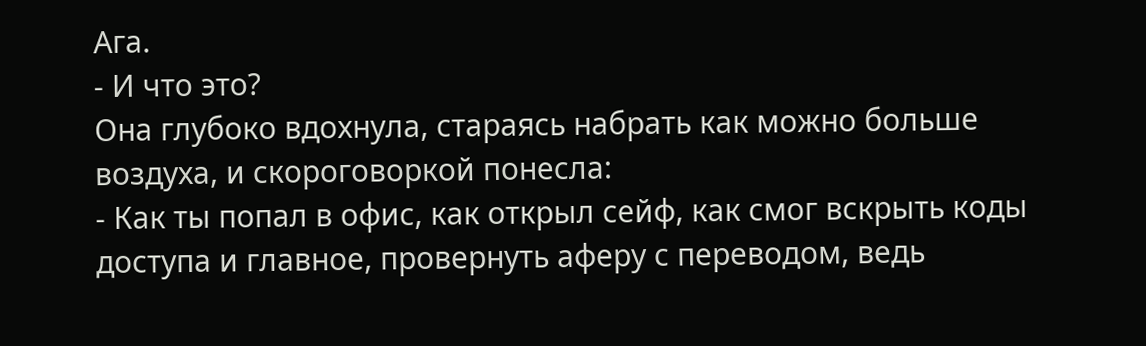Ага.
- И что это?
Она глубоко вдохнула, стараясь набрать как можно больше воздуха, и скороговоркой понесла:
- Как ты попал в офис, как открыл сейф, как смог вскрыть коды доступа и главное, провернуть аферу с переводом, ведь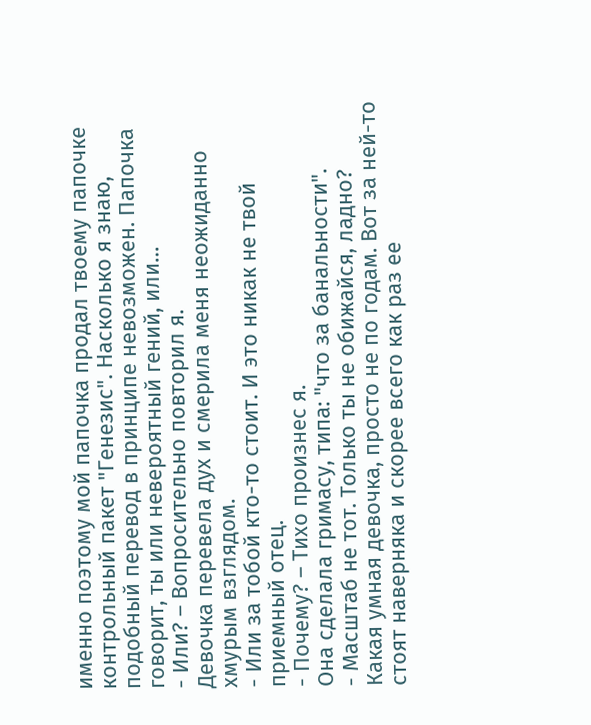именно поэтому мой папочка продал твоему папочке контрольный пакет "Генезис". Насколько я знаю, подобный перевод в принципе невозможен. Папочка говорит, ты или невероятный гений, или…
- Или? – Вопросительно повторил я.
Девочка перевела дух и смерила меня неожиданно хмурым взглядом.
- Или за тобой кто-то стоит. И это никак не твой приемный отец.
- Почему? – Тихо произнес я.
Она сделала гримасу, типа: "что за банальности".
- Масштаб не тот. Только ты не обижайся, ладно?
Какая умная девочка, просто не по годам. Вот за ней-то стоят наверняка и скорее всего как раз ее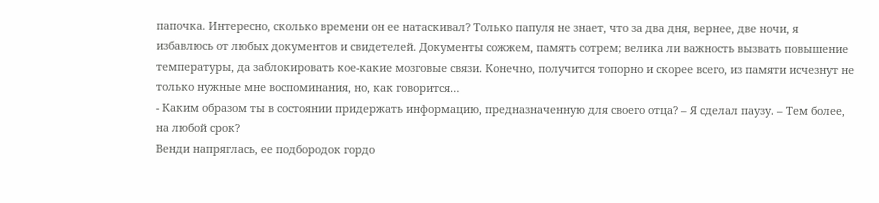папочка. Интересно, сколько времени он ее натаскивал? Только папуля не знает, что за два дня, вернее, две ночи, я избавлюсь от любых документов и свидетелей. Документы сожжем, память сотрем; велика ли важность вызвать повышение температуры, да заблокировать кое-какие мозговые связи. Конечно, получится топорно и скорее всего, из памяти исчезнут не только нужные мне воспоминания, но, как говорится…
- Каким образом ты в состоянии придержать информацию, предназначенную для своего отца? – Я сделал паузу. – Тем более, на любой срок?
Венди напряглась, ее подбородок гордо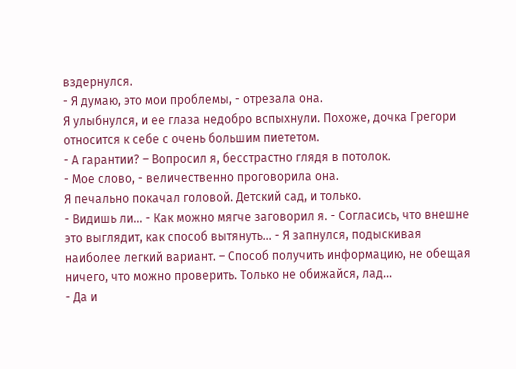вздернулся.
- Я думаю, это мои проблемы, - отрезала она.
Я улыбнулся, и ее глаза недобро вспыхнули. Похоже, дочка Грегори относится к себе с очень большим пиететом.
- А гарантии? – Вопросил я, бесстрастно глядя в потолок.
- Мое слово, - величественно проговорила она.
Я печально покачал головой. Детский сад, и только.
- Видишь ли… - Как можно мягче заговорил я. - Согласись, что внешне это выглядит, как способ вытянуть… - Я запнулся, подыскивая наиболее легкий вариант. – Способ получить информацию, не обещая ничего, что можно проверить. Только не обижайся, лад…
- Да и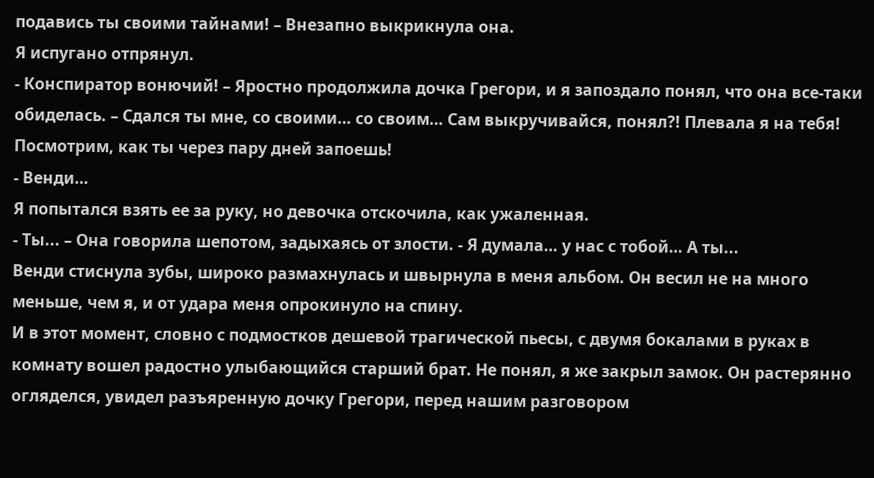подавись ты своими тайнами! – Внезапно выкрикнула она.
Я испугано отпрянул.
- Конспиратор вонючий! – Яростно продолжила дочка Грегори, и я запоздало понял, что она все-таки обиделась. – Сдался ты мне, со своими… со своим… Сам выкручивайся, понял?! Плевала я на тебя! Посмотрим, как ты через пару дней запоешь!
- Венди…
Я попытался взять ее за руку, но девочка отскочила, как ужаленная.
- Ты... – Она говорила шепотом, задыхаясь от злости. - Я думала… у нас с тобой… А ты...
Венди стиснула зубы, широко размахнулась и швырнула в меня альбом. Он весил не на много меньше, чем я, и от удара меня опрокинуло на спину.
И в этот момент, словно с подмостков дешевой трагической пьесы, с двумя бокалами в руках в комнату вошел радостно улыбающийся старший брат. Не понял, я же закрыл замок. Он растерянно огляделся, увидел разъяренную дочку Грегори, перед нашим разговором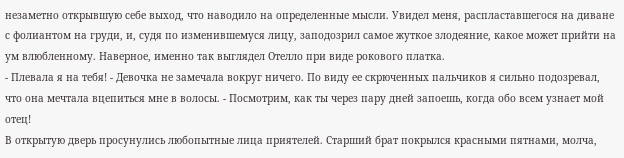незаметно открывшую себе выход, что наводило на определенные мысли. Увидел меня, распластавшегося на диване с фолиантом на груди, и, судя по изменившемуся лицу, заподозрил самое жуткое злодеяние, какое может прийти на ум влюбленному. Наверное, именно так выглядел Отелло при виде рокового платка.
- Плевала я на тебя! - Девочка не замечала вокруг ничего. По виду ее скрюченных пальчиков я сильно подозревал, что она мечтала вцепиться мне в волосы. - Посмотрим, как ты через пару дней запоешь, когда обо всем узнает мой отец!
В открытую дверь просунулись любопытные лица приятелей. Старший брат покрылся красными пятнами, молча,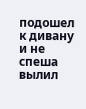подошел к дивану и не спеша вылил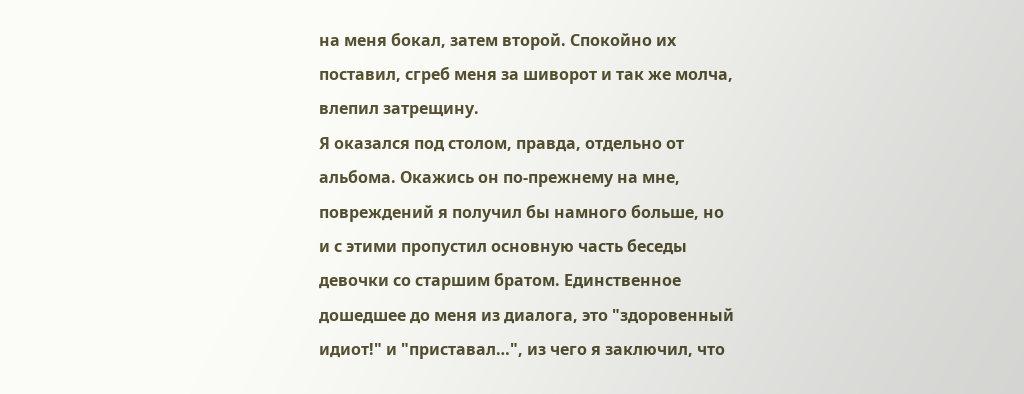на меня бокал, затем второй. Спокойно их поставил, сгреб меня за шиворот и так же молча, влепил затрещину.
Я оказался под столом, правда, отдельно от альбома. Окажись он по-прежнему на мне, повреждений я получил бы намного больше, но и с этими пропустил основную часть беседы девочки со старшим братом. Единственное дошедшее до меня из диалога, это "здоровенный идиот!" и "приставал…", из чего я заключил, что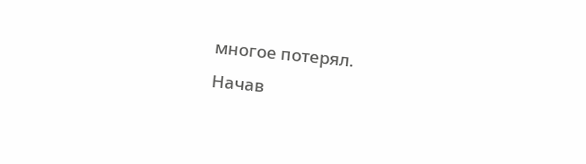многое потерял.
Начав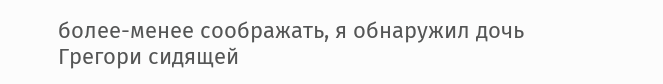более-менее соображать, я обнаружил дочь Грегори сидящей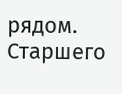рядом.
Старшего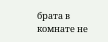брата в комнате не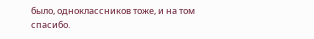было, одноклассников тоже, и на том спасибо.